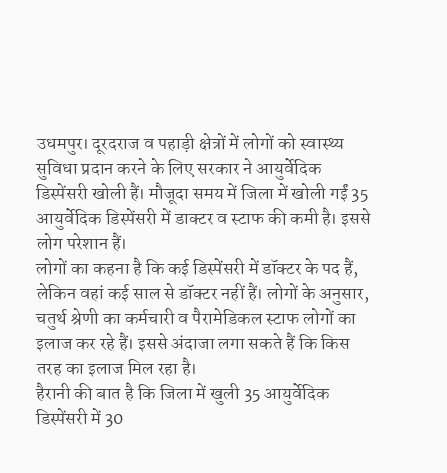उधमपुर। दूरदराज व पहाड़ी क्षेत्रों में लोगों को स्वास्थ्य सुविधा प्रदान करने के लिए सरकार ने आयुर्वेदिक डिस्पेंसरी खोली हैं। मौजूदा समय में जिला में खोली गईं 35 आयुर्वेदिक डिस्पेंसरी में डाक्टर व स्टाफ की कमी है। इससे लोग परेशान हैं।
लोगों का कहना है कि कई डिस्पेंसरी में डॉक्टर के पद हैं, लेकिन वहां कई साल से डॉक्टर नहीं हैं। लोगों के अनुसार, चतुर्थ श्रेणी का कर्मचारी व पैरामेडिकल स्टाफ लोगों का इलाज कर रहे हैं। इससे अंदाजा लगा सकते हैं कि किस तरह का इलाज मिल रहा है।
हैरानी की बात है कि जिला में खुली 35 आयुर्वेदिक डिस्पेंसरी में 30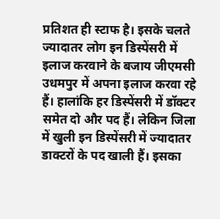प्रतिशत ही स्टाफ है। इसके चलते ज्यादातर लोग इन डिस्पेंसरी में इलाज करवाने के बजाय जीएमसी उधमपुर में अपना इलाज करवा रहे हैं। हालांकि हर डिस्पेंसरी में डॉक्टर समेत दो और पद हैं। लेकिन जिला में खुली इन डिस्पेंसरी में ज्यादातर डाक्टरों के पद खाली हैं। इसका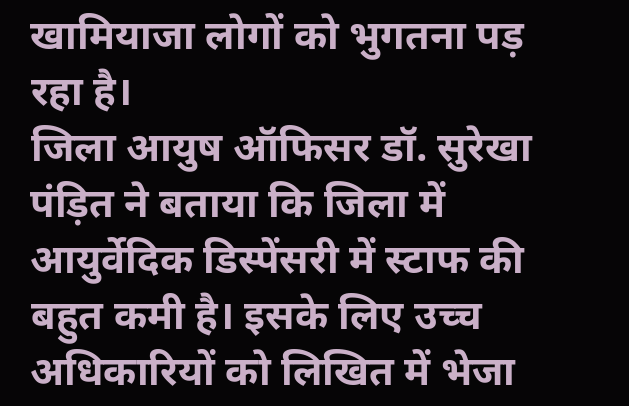खामियाजा लोगों को भुगतना पड़ रहा है।
जिला आयुष ऑफिसर डॉ. सुरेखा पंड़ित ने बताया कि जिला में आयुर्वेदिक डिस्पेंसरी में स्टाफ की बहुत कमी है। इसके लिए उच्च अधिकारियों को लिखित में भेजा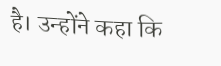है। उन्होंने कहा कि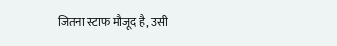जितना स्टाफ मौजूद है, उसी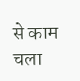से काम चला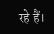रहे हैं।